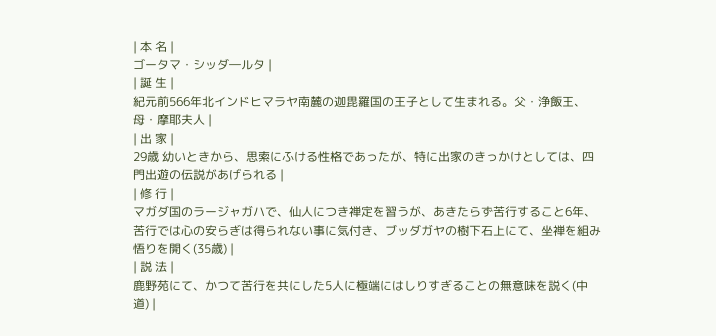| 本 名 |
ゴータマ・シッダ―ルタ |
| 誕 生 |
紀元前566年北インドヒマラヤ南麓の迦毘羅国の王子として生まれる。父・浄飯王、母・摩耶夫人 |
| 出 家 |
29歳 幼いときから、思索にふける性格であったが、特に出家のきっかけとしては、四門出遊の伝説があげられる |
| 修 行 |
マガダ国のラージャガハで、仙人につき禅定を習うが、あきたらず苦行すること6年、苦行では心の安らぎは得られない事に気付き、ブッダガヤの樹下石上にて、坐禅を組み悟りを開く(35歳) |
| 説 法 |
鹿野苑にて、かつて苦行を共にした5人に極端にはしりすぎることの無意味を説く(中道) |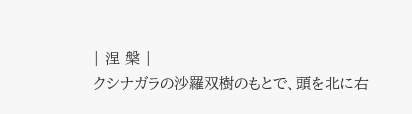| 涅 槃 |
クシナガラの沙羅双樹のもとで、頭を北に右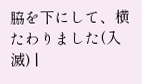脇を下にして、横たわりました(入滅) |